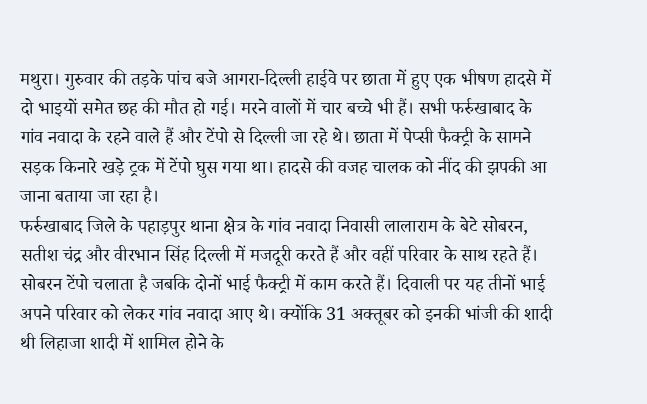मथुरा। गुरुवार की तड़के पांच बजे आगरा-दिल्ली हाईवे पर छाता में हुए एक भीषण हादसे में दो भाइयों समेत छह की मौत हो गई। मरने वालों में चार बच्चे भी हैं। सभी फर्रुखाबाद के गांव नवादा के रहने वाले हैं और टेंपो से दिल्ली जा रहे थे। छाता में पेप्सी फैक्ट्री के सामने सड़क किनारे खड़े ट्रक में टेंपो घुस गया था। हादसे की वजह चालक को नींद की झपकी आ जाना बताया जा रहा है।
फर्रुखाबाद जिले के पहाड़पुर थाना क्षेत्र के गांव नवादा निवासी लालाराम के बेटे सोबरन, सतीश चंद्र और वीरभान सिंह दिल्ली में मजदूरी करते हैं और वहीं परिवार के साथ रहते हैं। सोबरन टेंपो चलाता है जबकि दोनों भाई फैक्ट्री में काम करते हैं। दिवाली पर यह तीनों भाई अपने परिवार को लेकर गांव नवादा आए थे। क्योंकि 31 अक्तूबर को इनकी भांजी की शादी थी लिहाजा शादी में शामिल होने के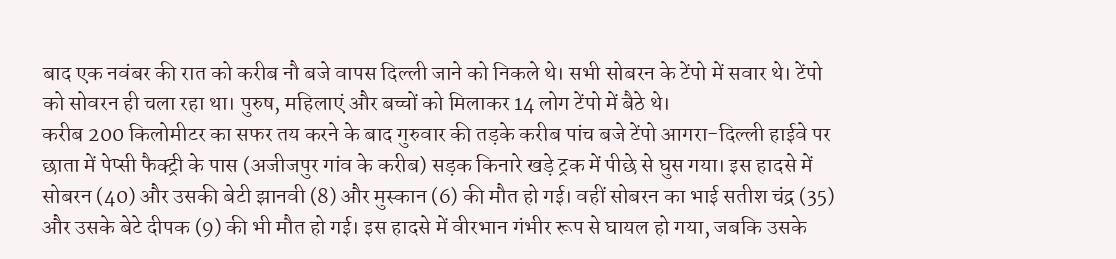बाद एक नवंबर की रात को करीब नौ बजे वापस दिल्ली जाने को निकले थे। सभी सोबरन के टेंपो में सवार थे। टेंपो को सोवरन ही चला रहा था। पुरुष, महिलाएं और बच्चों को मिलाकर 14 लोग टेंपो में बैठे थे।
करीब 200 किलोमीटर का सफर तय करने के बाद गुरुवार की तड़के करीब पांच बजे टेंपो आगरा-दिल्ली हाईवे पर छाता में पेप्सी फैक्ट्री के पास (अजीजपुर गांव के करीब) सड़क किनारे खड़े ट्रक में पीछे से घुस गया। इस हादसे में सोबरन (40) और उसकी बेटी झानवी (8) और मुस्कान (6) की मौत हो गई। वहीं सोबरन का भाई सतीश चंद्र (35) और उसके बेटे दीपक (9) की भी मौत हो गई। इस हादसे में वीरभान गंभीर रूप से घायल हो गया, जबकि उसके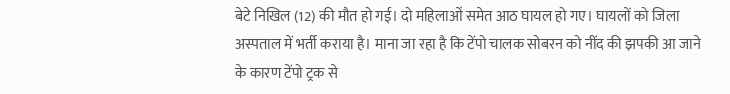बेटे निखिल (12) की मौत हो गई। दो महिलाओं समेत आठ घायल हो गए। घायलों को जिला अस्पताल में भर्ती कराया है। माना जा रहा है कि टेंपो चालक सोबरन को नींद की झपकी आ जाने के कारण टेंपो ट्रक से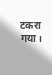टकरा गया।